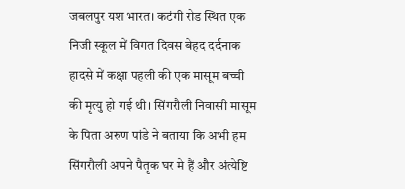जबलपुर यश भारत। कटंगी रोड स्थित एक निजी स्कूल में विगत दिवस बेहद दर्दनाक हादसे में कक्षा पहली की एक मासूम बच्ची की मृत्यु हो गई थी। सिंगरौली निवासी मासूम के पिता अरुण पांडे ने बताया कि अभी हम सिंगरौली अपने पैतृक घर मे हैं और अंत्येष्टि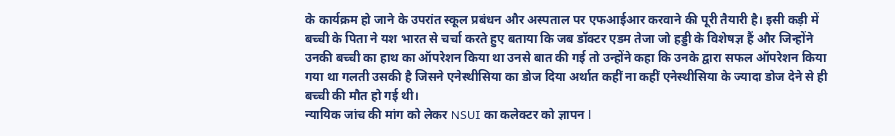के कार्यक्रम हो जाने के उपरांत स्कूल प्रबंधन और अस्पताल पर एफआईआर करवाने की पूरी तैयारी है। इसी कड़ी में बच्ची के पिता ने यश भारत से चर्चा करते हुए बताया कि जब डॉक्टर एडम तेजा जो हड्डी के विशेषज्ञ हैं और जिन्होंने उनकी बच्ची का हाथ का ऑपरेशन किया था उनसे बात की गई तो उन्होंने कहा कि उनके द्वारा सफल ऑपरेशन किया गया था गलती उसकी है जिसने एनेस्थीसिया का डोज दिया अर्थात कहीं ना कहीं एनेस्थीसिया के ज्यादा डोज देने से ही बच्ची की मौत हो गई थी।
न्यायिक जांच की मांग को लेकर NSUI का कलेक्टर को ज्ञापन l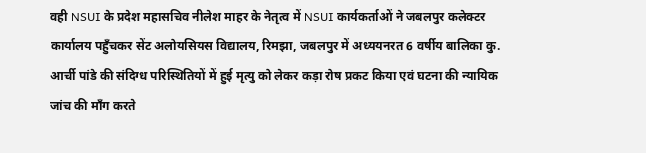वही NSUI के प्रदेश महासचिव नीलेश माहर के नेतृत्व में NSUI कार्यकर्ताओं ने जबलपुर कलेक्टर कार्यालय पहुँचकर सेंट अलोयसियस विद्यालय, रिमझा, जबलपुर में अध्ययनरत 6 वर्षीय बालिका कु. आर्ची पांडे की संदिग्ध परिस्थितियों में हुई मृत्यु को लेकर कड़ा रोष प्रकट किया एवं घटना की न्यायिक जांच की माँग करते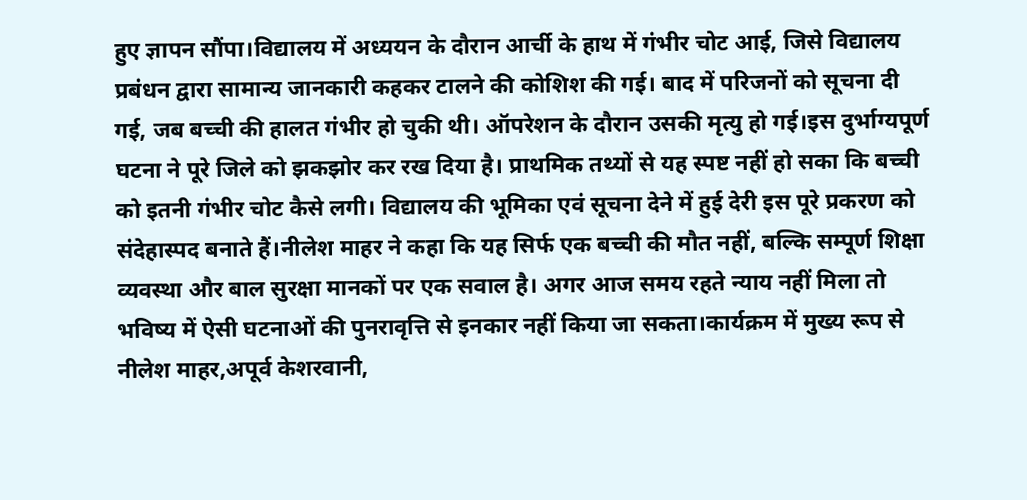हुए ज्ञापन सौंपा।विद्यालय में अध्ययन के दौरान आर्ची के हाथ में गंभीर चोट आई, जिसे विद्यालय प्रबंधन द्वारा सामान्य जानकारी कहकर टालने की कोशिश की गई। बाद में परिजनों को सूचना दी गई, जब बच्ची की हालत गंभीर हो चुकी थी। ऑपरेशन के दौरान उसकी मृत्यु हो गई।इस दुर्भाग्यपूर्ण घटना ने पूरे जिले को झकझोर कर रख दिया है। प्राथमिक तथ्यों से यह स्पष्ट नहीं हो सका कि बच्ची को इतनी गंभीर चोट कैसे लगी। विद्यालय की भूमिका एवं सूचना देने में हुई देरी इस पूरे प्रकरण को संदेहास्पद बनाते हैं।नीलेश माहर ने कहा कि यह सिर्फ एक बच्ची की मौत नहीं, बल्कि सम्पूर्ण शिक्षा व्यवस्था और बाल सुरक्षा मानकों पर एक सवाल है। अगर आज समय रहते न्याय नहीं मिला तो भविष्य में ऐसी घटनाओं की पुनरावृत्ति से इनकार नहीं किया जा सकता।कार्यक्रम में मुख्य रूप से नीलेश माहर,अपूर्व केशरवानी,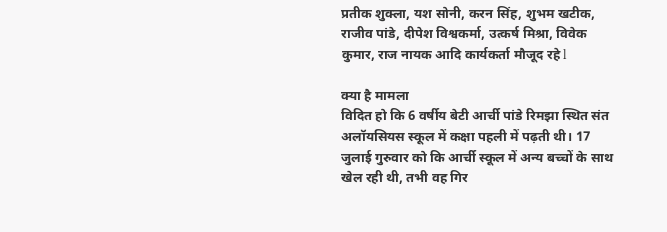प्रतीक शुक्ला, यश सोनी, करन सिंह, शुभम खटीक, राजीव पांडे, दीपेश विश्वकर्मा, उत्कर्ष मिश्रा, विवेक कुमार, राज नायक आदि कार्यकर्ता मौजूद रहे l

क्या है मामला
विदित हो कि 6 वर्षीय बेटी आर्ची पांडे रिमझा स्थित संत अलॉयसियस स्कूल में कक्षा पहली में पढ़ती थी। 17 जुलाई गुरुवार को कि आर्ची स्कूल में अन्य बच्चों के साथ खेल रही थी, तभी वह गिर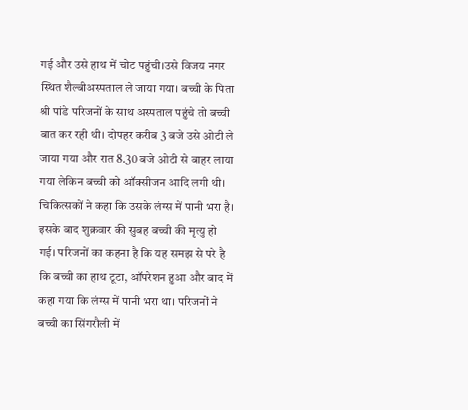गई और उसे हाथ में चोट पहुंची।उसे विजय नगर स्थित शैल्बीअस्पताल ले जाया गया। बच्ची के पिता श्री पांडे परिजनों के साथ अस्पताल पहुंचे तो बच्ची बात कर रही थी। दोपहर करीब 3 बजे उसे ओटी ले जाया गया और रात 8.30 बजे ओटी से बाहर लाया गया लेकिन बच्ची को ऑक्सीजन आदि लगी थी। चिकित्सकों ने कहा कि उसके लंग्स में पानी भरा है। इसके बाद शुक्रवार की सुबह बच्ची की मृत्यु हो गई। परिजनों का कहना है कि यह समझ से परे है कि बच्ची का हाथ टूटा, ऑपरेशन हुआ और बाद में कहा गया कि लंग्स में पानी भरा था। परिजनों ने बच्ची का सिंगरौली में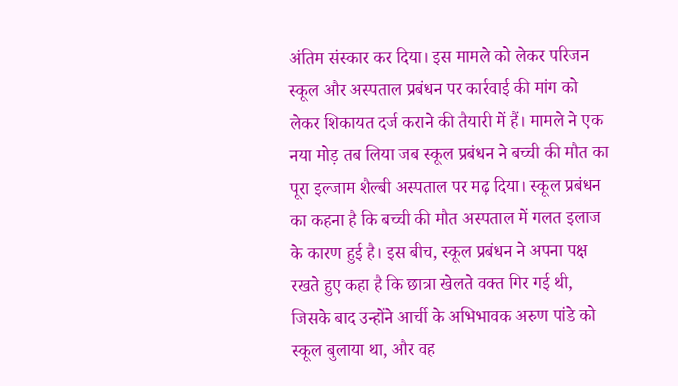अंतिम संस्कार कर दिया। इस मामले को लेकर परिजन स्कूल और अस्पताल प्रबंधन पर कार्रवाई की मांग को लेकर शिकायत दर्ज कराने की तैयारी में हैं। मामले ने एक नया मोड़ तब लिया जब स्कूल प्रबंधन ने बच्ची की मौत का पूरा इल्जाम शैल्बी अस्पताल पर मढ़ दिया। स्कूल प्रबंधन का कहना है कि बच्ची की मौत अस्पताल में गलत इलाज के कारण हुई है। इस बीच, स्कूल प्रबंधन ने अपना पक्ष रखते हुए कहा है कि छात्रा खेलते वक्त गिर गई थी, जिसके बाद उन्होंने आर्ची के अभिभावक अरुण पांडे को स्कूल बुलाया था, और वह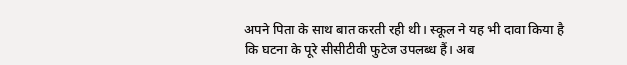अपने पिता के साथ बात करती रही थी। स्कूल ने यह भी दावा किया है कि घटना के पूरे सीसीटीवी फुटेज उपलब्ध हैं। अब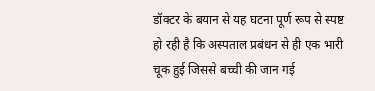डॉक्टर के बयान से यह घटना पूर्ण रूप से स्पष्ट हो रही है कि अस्पताल प्रबंधन से ही एक भारी चूक हुई जिससे बच्ची की जान गई